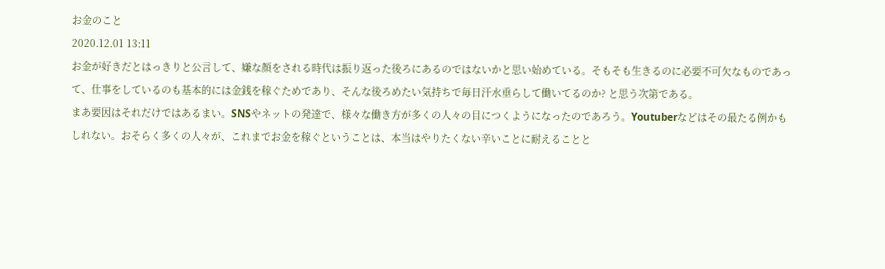お金のこと
2020.12.01 13:11
お金が好きだとはっきりと公言して、嫌な顔をされる時代は振り返った後ろにあるのではないかと思い始めている。そもそも生きるのに必要不可欠なものであって、仕事をしているのも基本的には金銭を稼ぐためであり、そんな後ろめたい気持ちで毎日汗水垂らして働いてるのか? と思う次第である。
まあ要因はそれだけではあるまい。SNSやネットの発達で、様々な働き方が多くの人々の目につくようになったのであろう。Youtuberなどはその最たる例かもしれない。おそらく多くの人々が、これまでお金を稼ぐということは、本当はやりたくない辛いことに耐えることと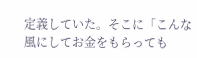定義していた。そこに「こんな風にしてお金をもらっても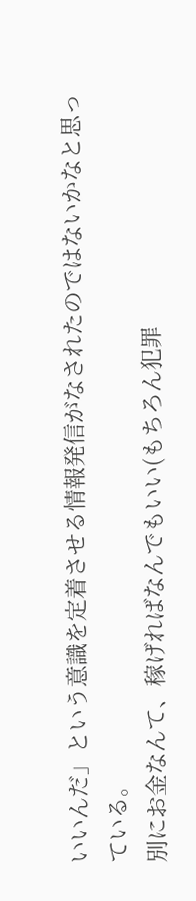いいんだ」という意識を定着させる情報発信がなされたのではないかなと思っている。
別にお金なんて、稼げればなんでもいい(もちろん犯罪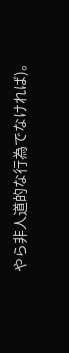やら非人道的な行為でなければ)。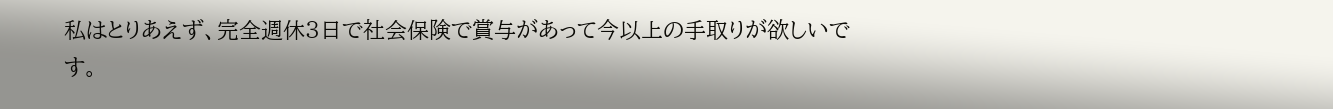私はとりあえず、完全週休3日で社会保険で賞与があって今以上の手取りが欲しいです。